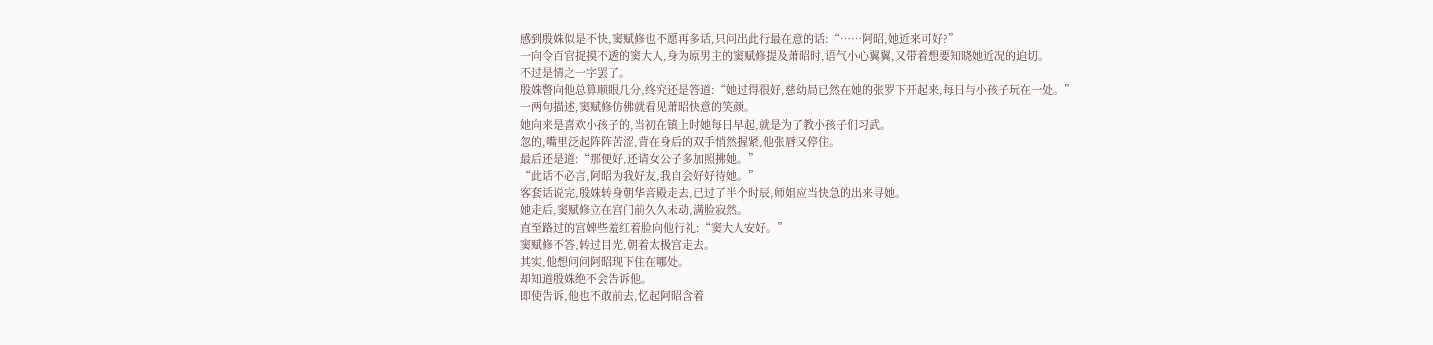感到殷姝似是不快,窦赋修也不愿再多话,只问出此行最在意的话:“……阿昭,她近来可好?”
一向令百官捉摸不透的窦大人,身为原男主的窦赋修提及萧昭时,语气小心翼翼,又带着想要知晓她近况的迫切。
不过是情之一字罢了。
殷姝暼向他总算顺眼几分,终究还是答道:“她过得很好,慈幼局已然在她的张罗下开起来,每日与小孩子玩在一处。”
一两句描述,窦赋修仿佛就看见萧昭快意的笑颜。
她向来是喜欢小孩子的,当初在镇上时她每日早起,就是为了教小孩子们习武。
忽的,嘴里泛起阵阵苦涩,背在身后的双手悄然握紧,他张唇又停住。
最后还是道:“那便好,还请女公子多加照拂她。”
“此话不必言,阿昭为我好友,我自会好好待她。”
客套话说完,殷姝转身朝华音殿走去,已过了半个时辰,师姐应当快急的出来寻她。
她走后,窦赋修立在宫门前久久未动,满脸寂然。
直至路过的宫婢些羞红着脸向他行礼:“窦大人安好。”
窦赋修不答,转过目光,朝着太极宫走去。
其实,他想问问阿昭现下住在哪处。
却知道殷姝绝不会告诉他。
即使告诉,他也不敢前去,忆起阿昭含着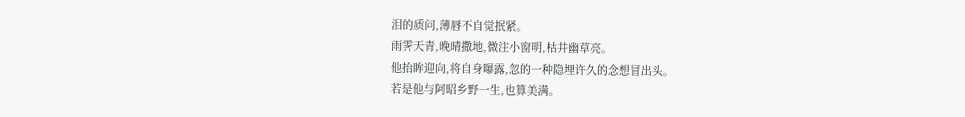泪的质问,薄唇不自觉抿紧。
雨霁天青,晚晴撒地,微注小窗明,枯井幽草亮。
他抬眸迎向,将自身曝露,忽的一种隐埋许久的念想冒出头。
若是他与阿昭乡野一生,也算美满。